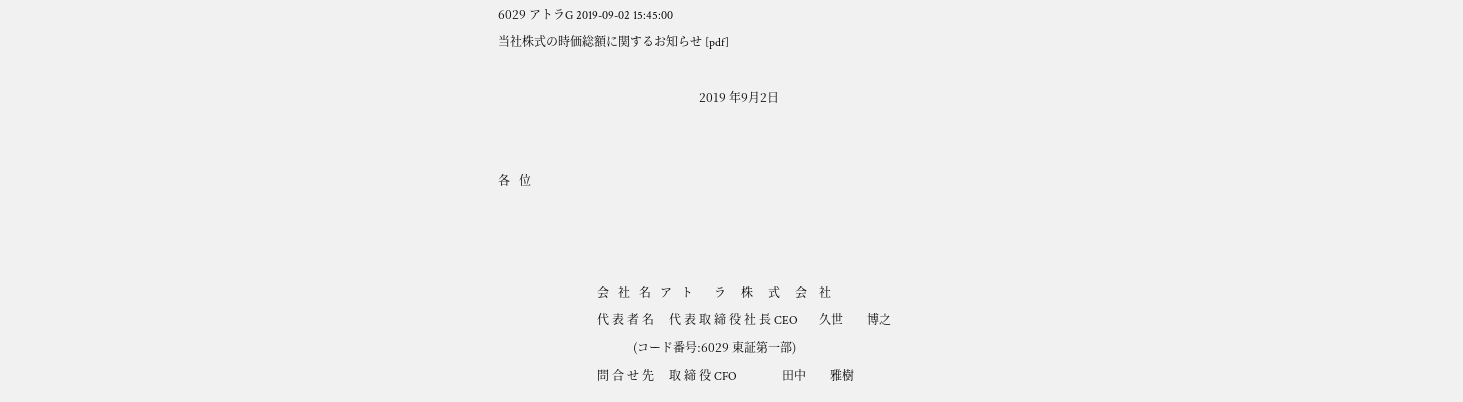6029 アトラG 2019-09-02 15:45:00
当社株式の時価総額に関するお知らせ [pdf]

                                                                   2019 年9月2日


各   位



                                 会   社   名   ア   ト       ラ     株     式     会    社
                                 代 表 者 名     代 表 取 締 役 社 長 CEO       久世        博之
                                             (コード番号:6029 東証第一部)
                                 問 合 せ 先     取 締 役 CFO               田中        雅樹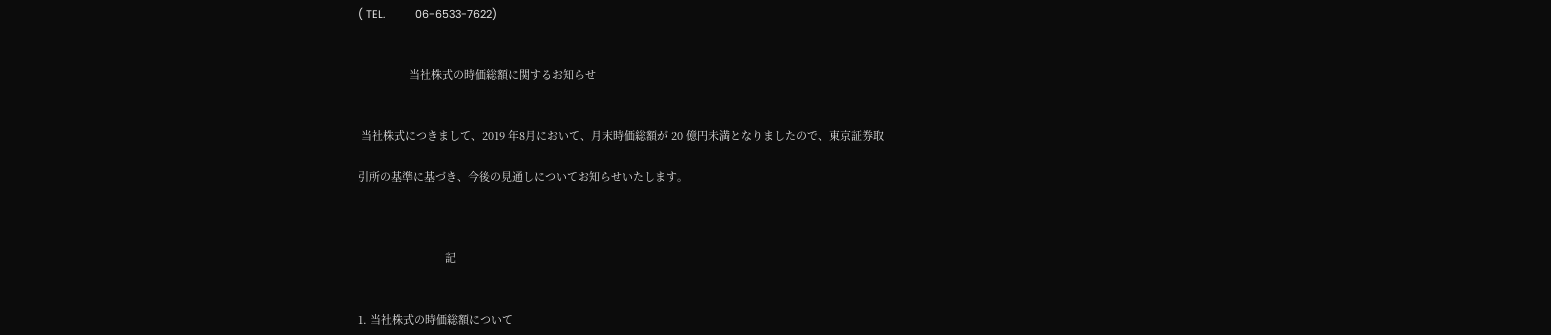( TEL.          06-6533-7622)


                 当社株式の時価総額に関するお知らせ


 当社株式につきまして、2019 年8月において、月末時価総額が 20 億円未満となりましたので、東京証券取

引所の基準に基づき、今後の見通しについてお知らせいたします。



                             記


1. 当社株式の時価総額について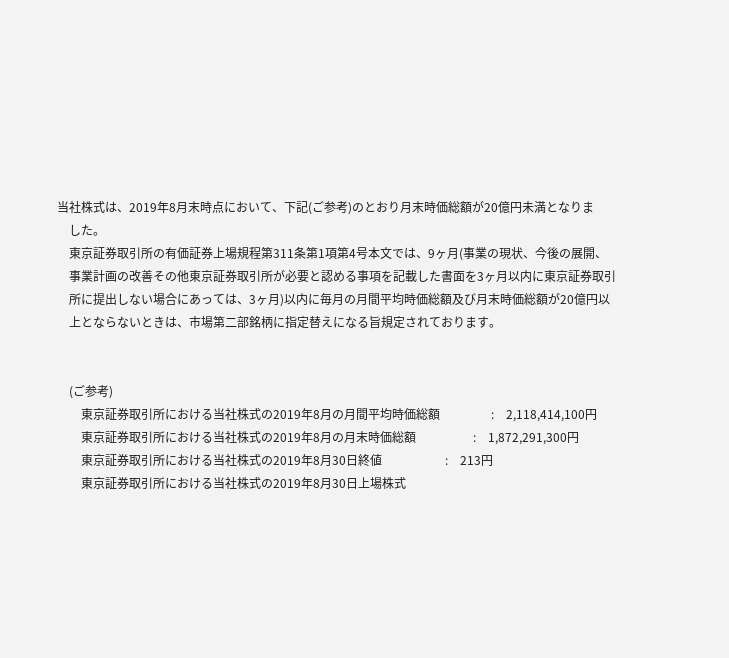当社株式は、2019年8月末時点において、下記(ご参考)のとおり月末時価総額が20億円未満となりま
    した。
    東京証券取引所の有価証券上場規程第311条第1項第4号本文では、9ヶ月(事業の現状、今後の展開、
    事業計画の改善その他東京証券取引所が必要と認める事項を記載した書面を3ヶ月以内に東京証券取引
    所に提出しない場合にあっては、3ヶ月)以内に毎月の月間平均時価総額及び月末時価総額が20億円以
    上とならないときは、市場第二部銘柄に指定替えになる旨規定されております。


    (ご参考)
        東京証券取引所における当社株式の2019年8月の月間平均時価総額                 :    2,118,414,100円
        東京証券取引所における当社株式の2019年8月の月末時価総額                   :    1,872,291,300円
        東京証券取引所における当社株式の2019年8月30日終値                     :    213円
        東京証券取引所における当社株式の2019年8月30日上場株式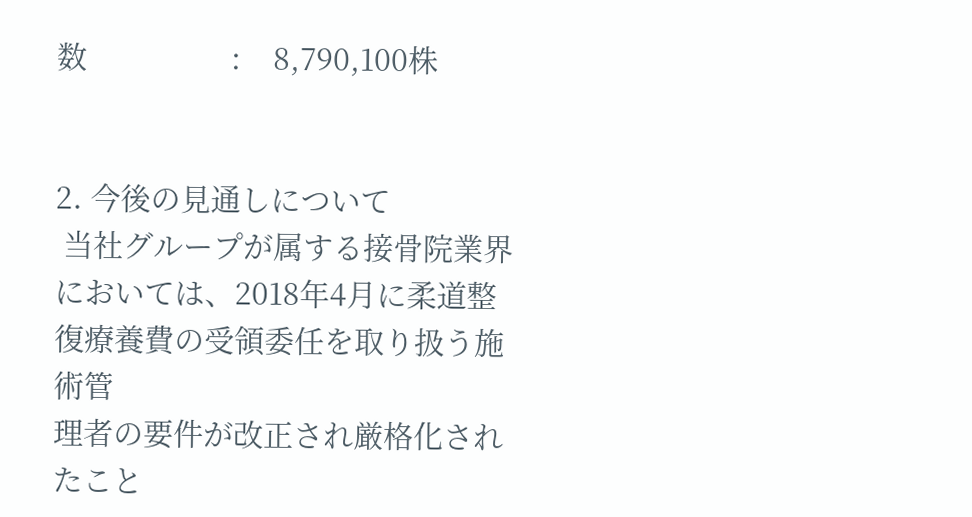数                  :    8,790,100株


2. 今後の見通しについて
 当社グループが属する接骨院業界においては、2018年4月に柔道整復療養費の受領委任を取り扱う施術管
理者の要件が改正され厳格化されたこと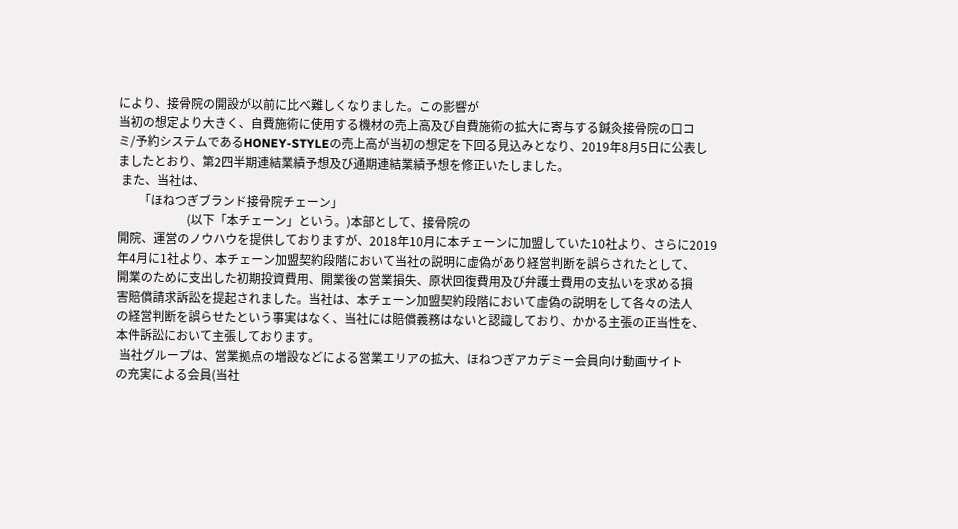により、接骨院の開設が以前に比べ難しくなりました。この影響が
当初の想定より大きく、自費施術に使用する機材の売上高及び自費施術の拡大に寄与する鍼灸接骨院の口コ
ミ/予約システムであるHONEY-STYLEの売上高が当初の想定を下回る見込みとなり、2019年8月5日に公表し
ましたとおり、第2四半期連結業績予想及び通期連結業績予想を修正いたしました。
 また、当社は、
       「ほねつぎブランド接骨院チェーン」
                       (以下「本チェーン」という。)本部として、接骨院の
開院、運営のノウハウを提供しておりますが、2018年10月に本チェーンに加盟していた10社より、さらに2019
年4月に1社より、本チェーン加盟契約段階において当社の説明に虚偽があり経営判断を誤らされたとして、
開業のために支出した初期投資費用、開業後の営業損失、原状回復費用及び弁護士費用の支払いを求める損
害賠償請求訴訟を提起されました。当社は、本チェーン加盟契約段階において虚偽の説明をして各々の法人
の経営判断を誤らせたという事実はなく、当社には賠償義務はないと認識しており、かかる主張の正当性を、
本件訴訟において主張しております。
 当社グループは、営業拠点の増設などによる営業エリアの拡大、ほねつぎアカデミー会員向け動画サイト
の充実による会員(当社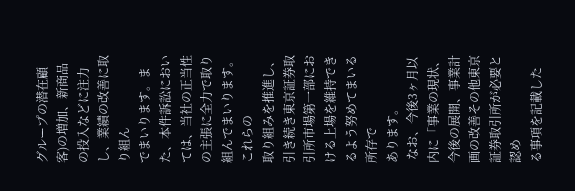グループの潜在顧客)の増加、新商品の投入などに注力し、業績の改善に取り組ん
でまいります。また、本件訴訟においては、当社の正当性の主張に全力で取り組んでまいります。これらの
取り組みを推進し、引き続き東京証券取引所市場第一部における上場を維持できるよう努めてまいる所存で
あります。
 なお、今後3ヶ月以内に「事業の現状、今後の展開、事業計画の改善その他東京証券取引所が必要と認め
る事項を記載した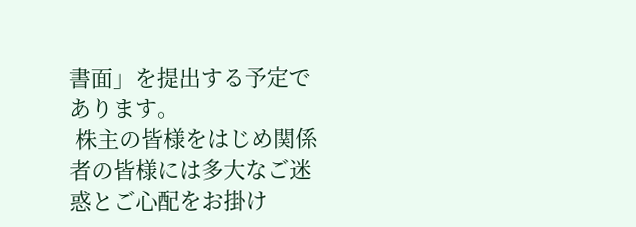書面」を提出する予定であります。
 株主の皆様をはじめ関係者の皆様には多大なご迷惑とご心配をお掛け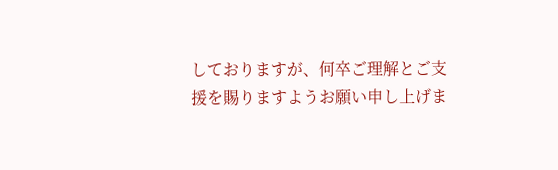しておりますが、何卒ご理解とご支
援を賜りますようお願い申し上げま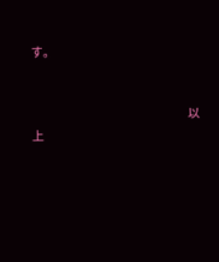す。


                                                    以 上